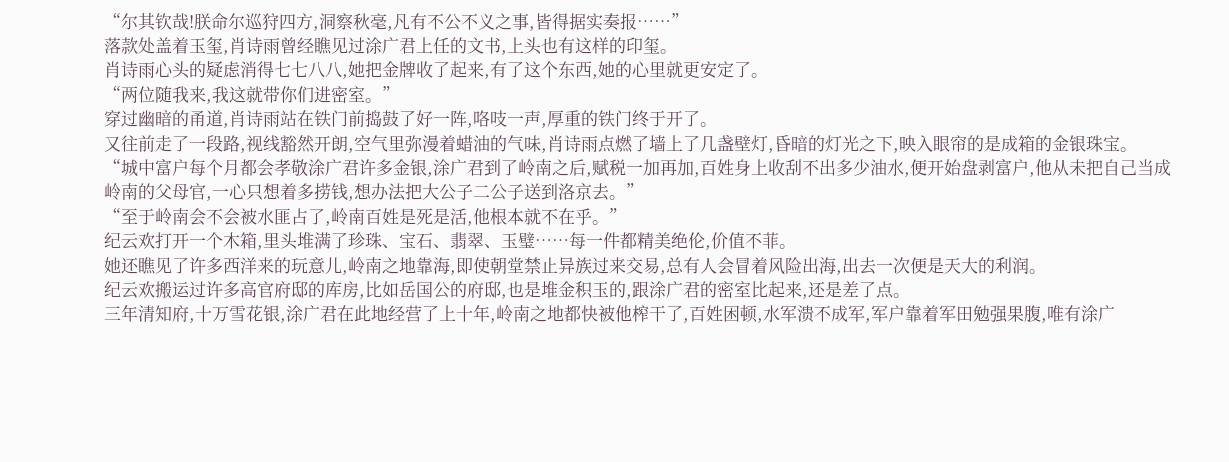“尔其钦哉!朕命尔巡狩四方,洞察秋毫,凡有不公不义之事,皆得据实奏报……”
落款处盖着玉玺,肖诗雨曾经瞧见过涂广君上任的文书,上头也有这样的印玺。
肖诗雨心头的疑虑消得七七八八,她把金牌收了起来,有了这个东西,她的心里就更安定了。
“两位随我来,我这就带你们进密室。”
穿过幽暗的甬道,肖诗雨站在铁门前捣鼓了好一阵,咯吱一声,厚重的铁门终于开了。
又往前走了一段路,视线豁然开朗,空气里弥漫着蜡油的气味,肖诗雨点燃了墙上了几盏壁灯,昏暗的灯光之下,映入眼帘的是成箱的金银珠宝。
“城中富户每个月都会孝敬涂广君许多金银,涂广君到了岭南之后,赋税一加再加,百姓身上收刮不出多少油水,便开始盘剥富户,他从未把自己当成岭南的父母官,一心只想着多捞钱,想办法把大公子二公子送到洛京去。”
“至于岭南会不会被水匪占了,岭南百姓是死是活,他根本就不在乎。”
纪云欢打开一个木箱,里头堆满了珍珠、宝石、翡翠、玉璧……每一件都精美绝伦,价值不菲。
她还瞧见了许多西洋来的玩意儿,岭南之地靠海,即使朝堂禁止异族过来交易,总有人会冒着风险出海,出去一次便是天大的利润。
纪云欢搬运过许多高官府邸的库房,比如岳国公的府邸,也是堆金积玉的,跟涂广君的密室比起来,还是差了点。
三年清知府,十万雪花银,涂广君在此地经营了上十年,岭南之地都快被他榨干了,百姓困顿,水军溃不成军,军户靠着军田勉强果腹,唯有涂广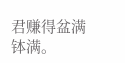君赚得盆满钵满。